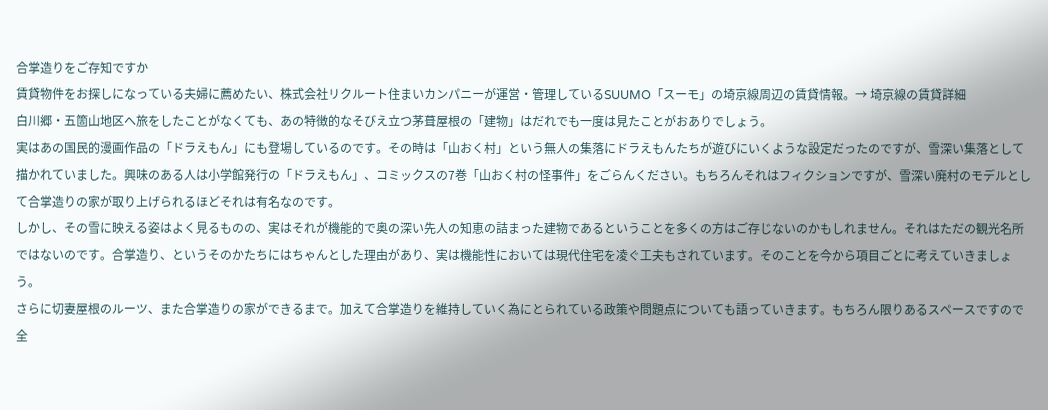合掌造りをご存知ですか
賃貸物件をお探しになっている夫婦に薦めたい、株式会社リクルート住まいカンパニーが運営・管理しているSUUMO「スーモ」の埼京線周辺の賃貸情報。→ 埼京線の賃貸詳細
白川郷・五箇山地区へ旅をしたことがなくても、あの特徴的なそびえ立つ茅葺屋根の「建物」はだれでも一度は見たことがおありでしょう。
実はあの国民的漫画作品の「ドラえもん」にも登場しているのです。その時は「山おく村」という無人の集落にドラえもんたちが遊びにいくような設定だったのですが、雪深い集落として描かれていました。興味のある人は小学館発行の「ドラえもん」、コミックスの7巻「山おく村の怪事件」をごらんください。もちろんそれはフィクションですが、雪深い廃村のモデルとして合掌造りの家が取り上げられるほどそれは有名なのです。
しかし、その雪に映える姿はよく見るものの、実はそれが機能的で奥の深い先人の知恵の詰まった建物であるということを多くの方はご存じないのかもしれません。それはただの観光名所ではないのです。合掌造り、というそのかたちにはちゃんとした理由があり、実は機能性においては現代住宅を凌ぐ工夫もされています。そのことを今から項目ごとに考えていきましょう。
さらに切妻屋根のルーツ、また合掌造りの家ができるまで。加えて合掌造りを維持していく為にとられている政策や問題点についても語っていきます。もちろん限りあるスペースですので全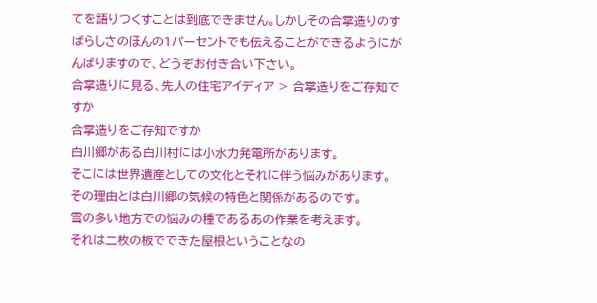てを語りつくすことは到底できません。しかしその合掌造りのすばらしさのほんの1パーセントでも伝えることができるようにがんばりますので、どうぞお付き合い下さい。
合掌造りに見る、先人の住宅アイディア > 合掌造りをご存知ですか
合掌造りをご存知ですか
白川郷がある白川村には小水力発電所があります。
そこには世界遺産としての文化とそれに伴う悩みがあります。
その理由とは白川郷の気候の特色と関係があるのです。
雪の多い地方での悩みの種であるあの作業を考えます。
それは二枚の板でできた屋根ということなの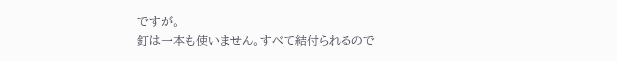ですが。
釘は一本も使いません。すべて結付られるので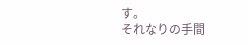す。
それなりの手間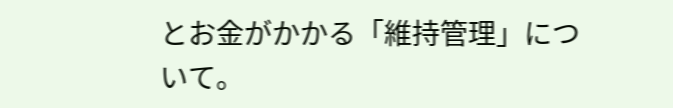とお金がかかる「維持管理」について。